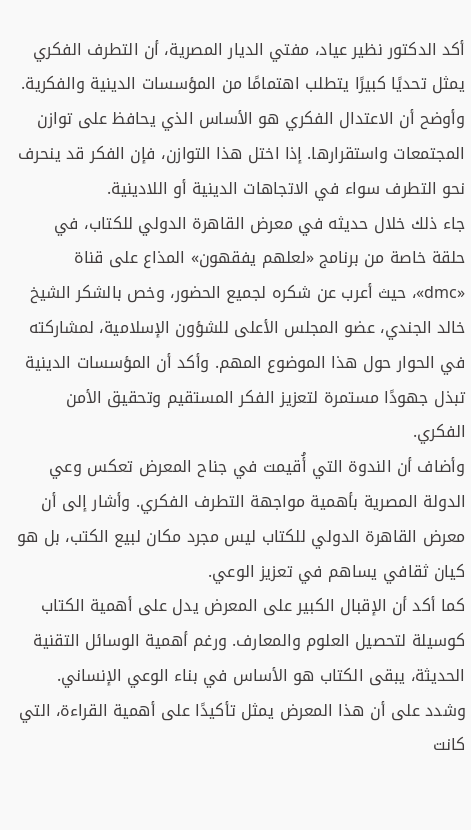أكد الدكتور نظير عياد، مفتي الديار المصرية، أن التطرف الفكري يمثل تحديًا كبيرًا يتطلب اهتمامًا من المؤسسات الدينية والفكرية. وأوضح أن الاعتدال الفكري هو الأساس الذي يحافظ على توازن المجتمعات واستقرارها. إذا اختل هذا التوازن، فإن الفكر قد ينحرف نحو التطرف سواء في الاتجاهات الدينية أو اللادينية.
جاء ذلك خلال حديثه في معرض القاهرة الدولي للكتاب، في حلقة خاصة من برنامج «لعلهم يفقهون» المذاع على قناة «dmc»، حيث أعرب عن شكره لجميع الحضور، وخص بالشكر الشيخ خالد الجندي، عضو المجلس الأعلى للشؤون الإسلامية، لمشاركته في الحوار حول هذا الموضوع المهم. وأكد أن المؤسسات الدينية تبذل جهودًا مستمرة لتعزيز الفكر المستقيم وتحقيق الأمن الفكري.
وأضاف أن الندوة التي أُقيمت في جناح المعرض تعكس وعي الدولة المصرية بأهمية مواجهة التطرف الفكري. وأشار إلى أن معرض القاهرة الدولي للكتاب ليس مجرد مكان لبيع الكتب، بل هو كيان ثقافي يساهم في تعزيز الوعي.
كما أكد أن الإقبال الكبير على المعرض يدل على أهمية الكتاب كوسيلة لتحصيل العلوم والمعارف. ورغم أهمية الوسائل التقنية الحديثة، يبقى الكتاب هو الأساس في بناء الوعي الإنساني.
وشدد على أن هذا المعرض يمثل تأكيدًا على أهمية القراءة، التي كانت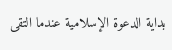بداية الدعوة الإسلامية عندما التقى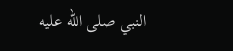النبي صلى الله عليه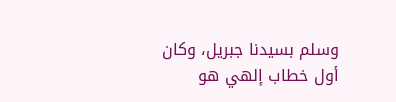وسلم بسيدنا جبريل، وكان أول خطاب إلهي هو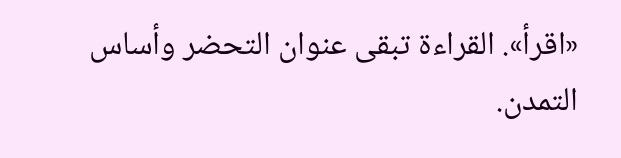«اقرأ». القراءة تبقى عنوان التحضر وأساس التمدن.